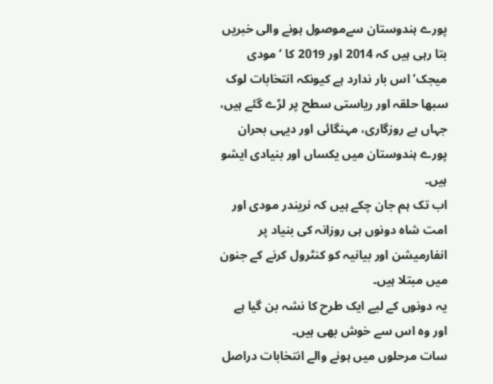پورے ہندوستان سےموصول ہونے والی خبریں بتا رہی ہیں کہ 2014 اور 2019 کا ‘مودی میجک’ اس بار ندارد ہے کیونکہ انتخابات لوک سبھا حلقہ اور ریاستی سطح پر لڑے گئے ہیں، جہاں بے روزگاری، مہنگائی اور دیہی بحران پورے ہندوستان میں یکساں اور بنیادی ایشو ہیں۔
اب تک ہم جان چکے ہیں کہ نریندر مودی اور امت شاہ دونوں ہی روزانہ کی بنیاد پر انفارمیشن اور بیانیہ کو کنٹرول کرنے کے جنون میں مبتلا ہیں۔
یہ دونوں کے لیے ایک طرح کا نشہ بن گیا ہے اور وہ اس سے خوش بھی ہیں۔
سات مرحلوں میں ہونے والے انتخابات دراصل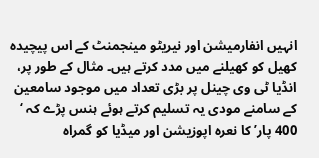انہیں انفارمیشن اور نیریٹو مینجمنٹ کے اس پیچیدہ کھیل کو کھیلنے میں مدد کرتے ہیں۔ مثال کے طور پر، انڈیا ٹی وی چینل پر بڑی تعداد میں موجود سامعین کے سامنے مودی یہ تسلیم کرتے ہوئے ہنس پڑے کہ ‘ 400 پار’ کا نعرہ اپوزیشن اور میڈیا کو گمراہ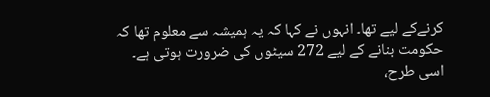کرنےکے لیے تھا۔ انہوں نے کہا کہ یہ ہمیشہ سے معلوم تھا کہ حکومت بنانے کے لیے 272 سیٹوں کی ضرورت ہوتی ہے۔
اسی طرح،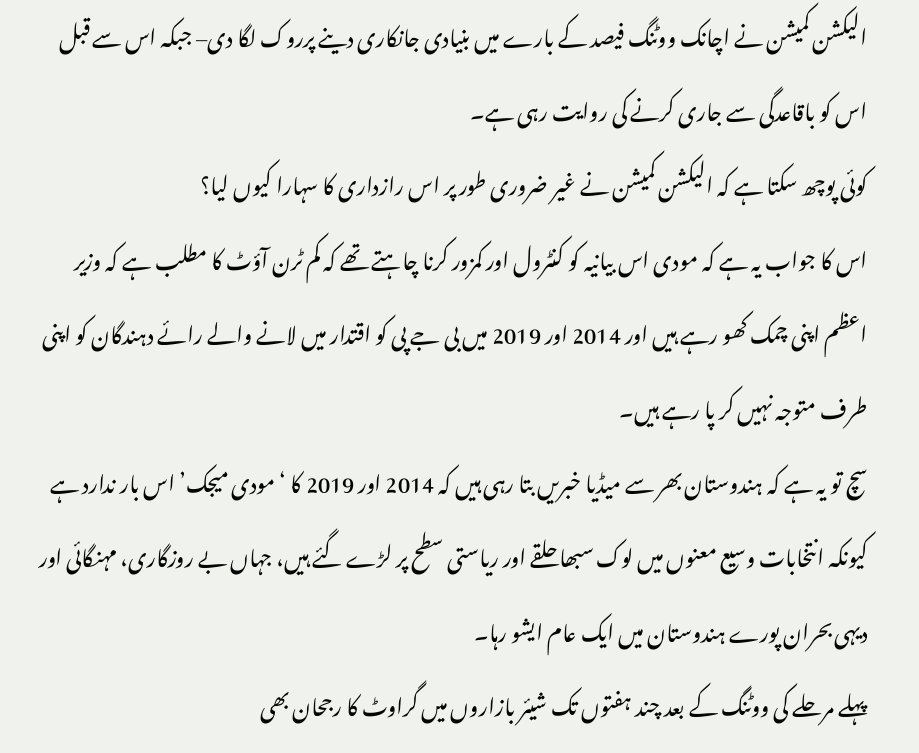الیکشن کمیشن نے اچانک ووٹنگ فیصد کے بارے میں بنیادی جانکاری دینے پرروک لگا دی– جبکہ اس سے قبل اس کو باقاعدگی سے جاری کرنے کی روایت رہی ہے۔
کوئی پوچھ سکتا ہے کہ الیکشن کمیشن نے غیر ضروری طور پر اس رازداری کا سہارا کیوں لیا؟
اس کا جواب یہ ہے کہ مودی اس بیانیہ کو کنٹرول اور کمزور کرنا چاہتے تھے کہ کم ٹرن آؤٹ کا مطلب ہے کہ وزیر اعظم اپنی چمک کھو رہے ہیں اور 2014 اور 2019 میں بی جے پی کو اقتدار میں لانے والے رائے دہندگان کو اپنی طرف متوجہ نہیں کر پا رہے ہیں۔
سچ تو یہ ہے کہ ہندوستان بھر سے میڈیا خبریں بتا رہی ہیں کہ 2014 اور 2019 کا ‘مودی میجک’ اس بار ندارد ہے کیونکہ انتخابات وسیع معنوں میں لوک سبھا حلقے اور ریاستی سطح پر لڑے گئے ہیں، جہاں بے روزگاری، مہنگائی اور دیہی بحران پورے ہندوستان میں ایک عام ایشو رہا۔
پہلے مرحلے کی ووٹنگ کے بعد چند ہفتوں تک شیئر بازاروں میں گراوٹ کا رجحان بھی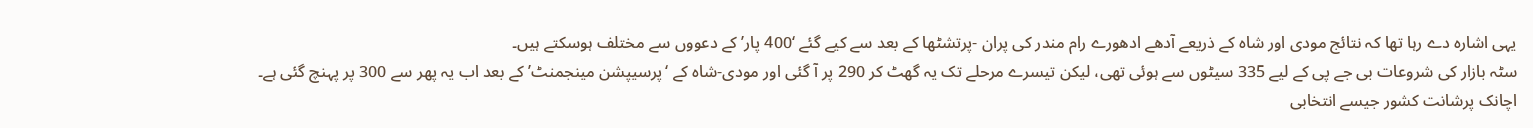یہی اشارہ دے رہا تھا کہ نتائج مودی اور شاہ کے ذریعے آدھے ادھورے رام مندر کی پران -پرتشٹھا کے بعد سے کیے گئے ‘400 پار’ کے دعووں سے مختلف ہوسکتے ہیں۔
سٹہ بازار کی شروعات بی جے پی کے لیے 335 سیٹوں سے ہوئی تھی، لیکن تیسرے مرحلے تک یہ گھٹ کر 290 پر آ گئی اور مودی-شاہ کے ‘پرسیپشن مینجمنٹ’ کے بعد اب یہ پھر سے 300 پر پہنچ گئی ہے۔
اچانک پرشانت کشور جیسے انتخابی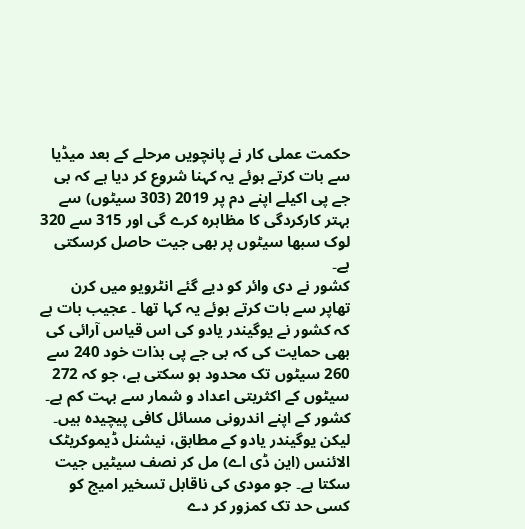حکمت عملی کار نے پانچویں مرحلے کے بعد میڈیا سے بات کرتے ہوئے یہ کہنا شروع کر دیا ہے کہ بی جے پی اکیلے اپنے دم پر 2019 (303 سیٹوں) سے بہتر کارکردگی کا مظاہرہ کرے گی اور 315 سے 320 لوک سبھا سیٹوں پر بھی جیت حاصل کرسکتی ہے۔
کشور نے دی وائر کو دیے گئے انٹرویو میں کرن تھاپر سے بات کرتے ہوئے یہ کہا تھا ۔ عجیب بات ہے کہ کشور نے یوگیندر یادو کی اس قیاس آرائی کی بھی حمایت کی کہ بی جے پی بذات خود 240 سے 260 سیٹوں تک محدود ہو سکتی ہے، جو کہ 272 سیٹوں کے اکثریتی اعداد و شمار سے بہت کم ہے۔
کشور کے اپنے اندرونی مسائل کافی پیچیدہ ہیں۔ لیکن یوگیندر یادو کے مطابق، نیشنل ڈیموکریٹک الائنس (این ڈی اے) مل کر نصف سیٹیں جیت سکتا ہے۔ جو مودی کی ناقابل تسخیر امیج کو کسی حد تک کمزور کر دے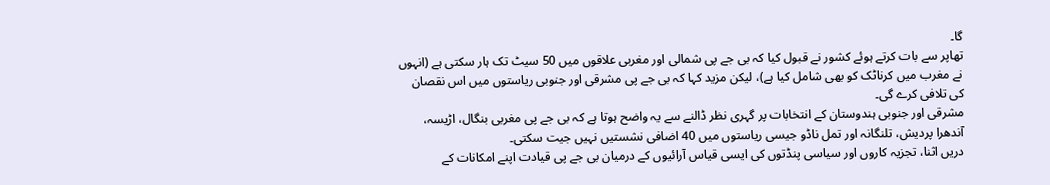گا۔
تھاپر سے بات کرتے ہوئے کشور نے قبول کیا کہ بی جے پی شمالی اور مغربی علاقوں میں 50 سیٹ تک ہار سکتی ہے (انہوں نے مغرب میں کرناٹک کو بھی شامل کیا ہے)، لیکن مزید کہا کہ بی جے پی مشرقی اور جنوبی ریاستوں میں اس نقصان کی تلافی کرے گی۔
مشرقی اور جنوبی ہندوستان کے انتخابات پر گہری نظر ڈالنے سے یہ واضح ہوتا ہے کہ بی جے پی مغربی بنگال، اڑیسہ، آندھرا پردیش، تلنگانہ اور تمل ناڈو جیسی ریاستوں میں 40 اضافی نشستیں نہیں جیت سکتی۔
دریں اثنا، تجزیہ کاروں اور سیاسی پنڈتوں کی ایسی قیاس آرائیوں کے درمیان بی جے پی قیادت اپنے امکانات کے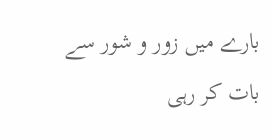بارے میں زور و شور سے بات کر رہی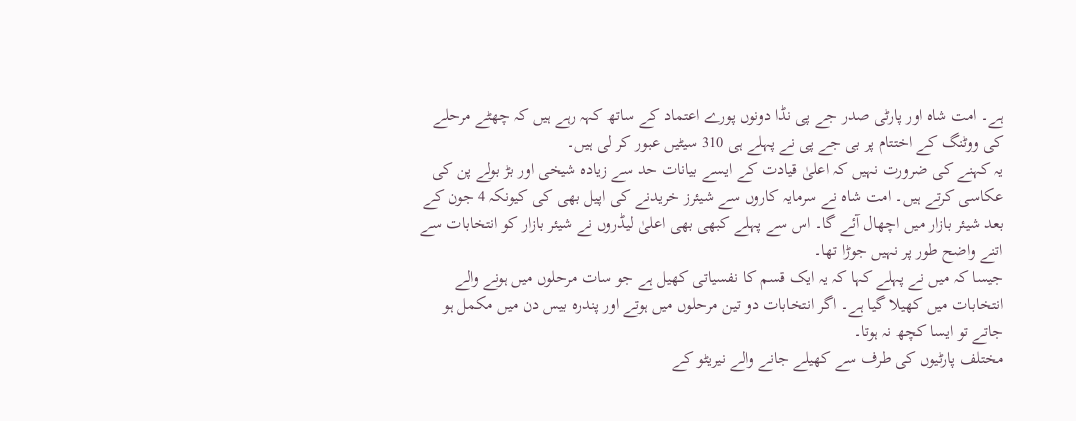ہے۔ امت شاہ اور پارٹی صدر جے پی نڈا دونوں پورے اعتماد کے ساتھ کہہ رہے ہیں کہ چھٹے مرحلے کی ووٹنگ کے اختتام پر بی جے پی نے پہلے ہی 310 سیٹیں عبور کر لی ہیں۔
یہ کہنے کی ضرورت نہیں کہ اعلیٰ قیادت کے ایسے بیانات حد سے زیادہ شیخی اور بڑ بولے پن کی عکاسی کرتے ہیں۔ امت شاہ نے سرمایہ کاروں سے شیئرز خریدنے کی اپیل بھی کی کیونکہ 4 جون کے بعد شیئر بازار میں اچھال آئے گا۔ اس سے پہلے کبھی بھی اعلیٰ لیڈروں نے شیئر بازار کو انتخابات سے اتنے واضح طور پر نہیں جوڑا تھا۔
جیسا کہ میں نے پہلے کہا کہ یہ ایک قسم کا نفسیاتی کھیل ہے جو سات مرحلوں میں ہونے والے انتخابات میں کھیلا گیا ہے۔ اگر انتخابات دو تین مرحلوں میں ہوتے اور پندرہ بیس دن میں مکمل ہو جاتے تو ایسا کچھ نہ ہوتا۔
مختلف پارٹیوں کی طرف سے کھیلے جانے والے نیریٹو کے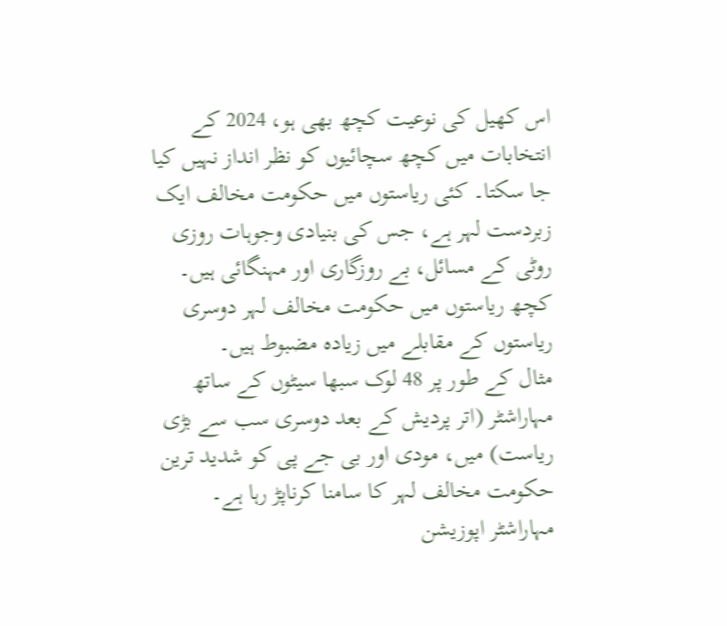اس کھیل کی نوعیت کچھ بھی ہو، 2024 کے انتخابات میں کچھ سچائیوں کو نظر انداز نہیں کیا جا سکتا۔ کئی ریاستوں میں حکومت مخالف ایک زبردست لہر ہے، جس کی بنیادی وجوہات روزی روٹی کے مسائل، بے روزگاری اور مہنگائی ہیں۔ کچھ ریاستوں میں حکومت مخالف لہر دوسری ریاستوں کے مقابلے میں زیادہ مضبوط ہیں۔
مثال کے طور پر 48 لوک سبھا سیٹوں کے ساتھ مہاراشٹر (اتر پردیش کے بعد دوسری سب سے بڑی ریاست) میں، مودی اور بی جے پی کو شدید ترین حکومت مخالف لہر کا سامنا کرناپڑ رہا ہے۔ مہاراشٹر اپوزیشن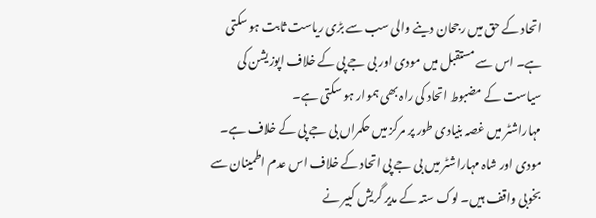اتحاد کے حق میں رجحان دینے والی سب سے بڑی ریاست ثابت ہو سکتی ہے۔ اس سے مستقبل میں مودی اور بی جے پی کے خلاف اپوزیشن کی سیاست کے مضبوط اتحاد کی راہ بھی ہموار ہو سکتی ہے۔
مہاراشٹر میں غصہ بنیادی طور پر مرکز میں حکمراں بی جے پی کے خلاف ہے۔ مودی اور شاہ مہاراشٹر میں بی جے پی اتحاد کے خلاف اس عدم اطمینان سے بخوبی واقف ہیں۔ لوک ستہ کے مدیر گریش کبیر نے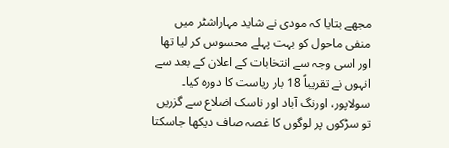مجھے بتایا کہ مودی نے شاید مہاراشٹر میں منفی ماحول کو بہت پہلے محسوس کر لیا تھا اور اسی وجہ سے انتخابات کے اعلان کے بعد سے انہوں نے تقریباً 18 بار ریاست کا دورہ کیا۔
سولاپور، اورنگ آباد اور ناسک اضلاع سے گزریں تو سڑکوں پر لوگوں کا غصہ صاف دیکھا جاسکتا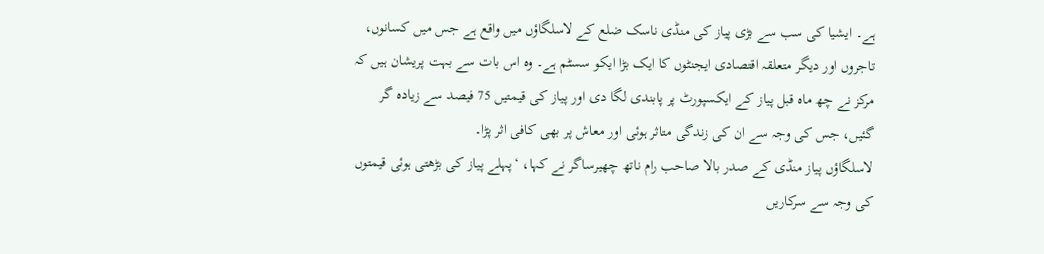ہے۔ ایشیا کی سب سے بڑی پیاز کی منڈی ناسک ضلع کے لاسلگاؤں میں واقع ہے جس میں کسانوں، تاجروں اور دیگر متعلقہ اقتصادی ایجنٹوں کا ایک بڑا ایکو سسٹم ہے۔ وہ اس بات سے بہت پریشان ہیں کہ مرکز نے چھ ماہ قبل پیاز کے ایکسپورٹ پر پابندی لگا دی اور پیاز کی قیمتیں 75 فیصد سے زیادہ گر گئیں، جس کی وجہ سے ان کی زندگی متاثر ہوئی اور معاش پر بھی کافی اثر پڑا۔
لاسلگاؤں پیاز منڈی کے صدر بالا صاحب رام ناتھ چھیرساگر نے کہا، ‘پہلے پیاز کی بڑھتی ہوئی قیمتوں کی وجہ سے سرکاریں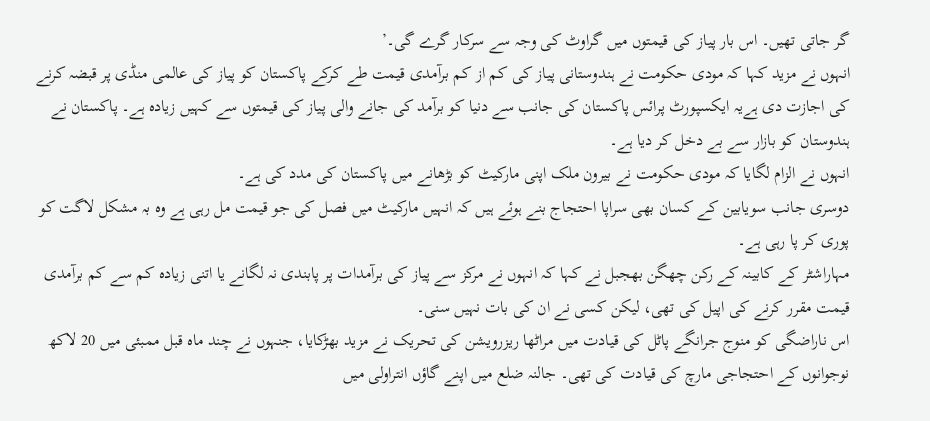گر جاتی تھیں۔ اس بار پیاز کی قیمتوں میں گراوٹ کی وجہ سے سرکار گرے گی۔’
انہوں نے مزید کہا کہ مودی حکومت نے ہندوستانی پیاز کی کم از کم برآمدی قیمت طے کرکے پاکستان کو پیاز کی عالمی منڈی پر قبضہ کرنے کی اجازت دی ہےیہ ایکسپورٹ پرائس پاکستان کی جانب سے دنیا کو برآمد کی جانے والی پیاز کی قیمتوں سے کہیں زیادہ ہے۔ پاکستان نے ہندوستان کو بازار سے بے دخل کر دیا ہے۔
انہوں نے الزام لگایا کہ مودی حکومت نے بیرون ملک اپنی مارکیٹ کو بڑھانے میں پاکستان کی مدد کی ہے۔
دوسری جانب سویابین کے کسان بھی سراپا احتجاج بنے ہوئے ہیں کہ انہیں مارکیٹ میں فصل کی جو قیمت مل رہی ہے وہ بہ مشکل لاگت کو پوری کر پا رہی ہے۔
مہاراشٹر کے کابینہ کے رکن چھگن بھجبل نے کہا کہ انہوں نے مرکز سے پیاز کی برآمدات پر پابندی نہ لگانے یا اتنی زیادہ کم سے کم برآمدی قیمت مقرر کرنے کی اپیل کی تھی، لیکن کسی نے ان کی بات نہیں سنی۔
اس ناراضگی کو منوج جرانگے پاٹل کی قیادت میں مراٹھا ریزرویشن کی تحریک نے مزید بھڑکایا، جنہوں نے چند ماہ قبل ممبئی میں 20 لاکھ نوجوانوں کے احتجاجی مارچ کی قیادت کی تھی۔ جالنہ ضلع میں اپنے گاؤں انتراولی میں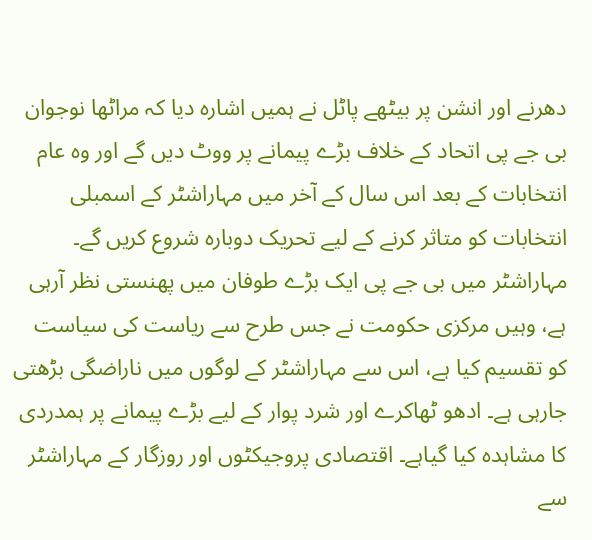دھرنے اور انشن پر بیٹھے پاٹل نے ہمیں اشارہ دیا کہ مراٹھا نوجوان بی جے پی اتحاد کے خلاف بڑے پیمانے پر ووٹ دیں گے اور وہ عام انتخابات کے بعد اس سال کے آخر میں مہاراشٹر کے اسمبلی انتخابات کو متاثر کرنے کے لیے تحریک دوبارہ شروع کریں گے۔
مہاراشٹر میں بی جے پی ایک بڑے طوفان میں پھنستی نظر آرہی ہے، وہیں مرکزی حکومت نے جس طرح سے ریاست کی سیاست کو تقسیم کیا ہے، اس سے مہاراشٹر کے لوگوں میں ناراضگی بڑھتی جارہی ہے۔ ادھو ٹھاکرے اور شرد پوار کے لیے بڑے پیمانے پر ہمدردی کا مشاہدہ کیا گیاہے۔ اقتصادی پروجیکٹوں اور روزگار کے مہاراشٹر سے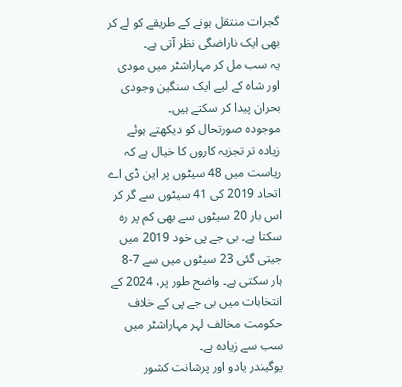گجرات منتقل ہونے کے طریقے کو لے کر بھی ایک ناراضگی نظر آتی ہے۔
یہ سب مل کر مہاراشٹر میں مودی اور شاہ کے لیے ایک سنگین وجودی بحران پیدا کر سکتے ہیں۔
موجودہ صورتحال کو دیکھتے ہوئے زیادہ تر تجزیہ کاروں کا خیال ہے کہ ریاست میں 48 سیٹوں پر این ڈی اے اتحاد 2019 کی 41 سیٹوں سے گر کر اس بار 20 سیٹوں سے بھی کم پر رہ سکتا ہے۔ بی جے پی خود 2019 میں جیتی گئی 23 سیٹوں میں سے 7-8 ہار سکتی ہے۔ واضح طور پر، 2024 کے انتخابات میں بی جے پی کے خلاف حکومت مخالف لہر مہاراشٹر میں سب سے زیادہ ہے۔
یوگیندر یادو اور پرشانت کشور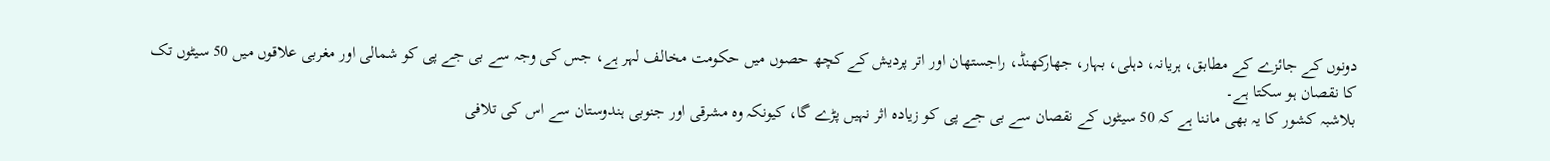دونوں کے جائزے کے مطابق، ہریانہ، دہلی، بہار، جھارکھنڈ، راجستھان اور اتر پردیش کے کچھ حصوں میں حکومت مخالف لہر ہے، جس کی وجہ سے بی جے پی کو شمالی اور مغربی علاقوں میں 50 سیٹوں تک کا نقصان ہو سکتا ہے۔
بلاشبہ کشور کا یہ بھی ماننا ہے کہ 50 سیٹوں کے نقصان سے بی جے پی کو زیادہ اثر نہیں پڑے گا، کیونکہ وہ مشرقی اور جنوبی ہندوستان سے اس کی تلافی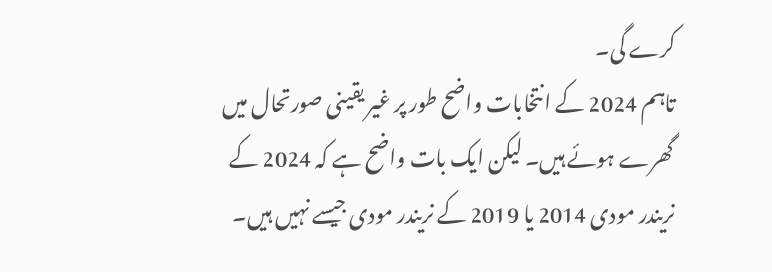کرے گی۔
تاہم 2024 کے انتخابات واضح طور پر غیر یقینی صورتحال میں گھرے ہوئے ہیں۔ لیکن ایک بات واضح ہے کہ 2024 کے نریندر مودی 2014 یا 2019 کے نریندر مودی جیسے نہیں ہیں۔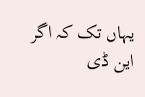یہاں تک کہ اگر این ڈی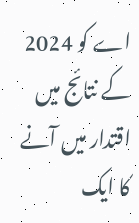اے کو 2024 کے نتائج میں اقتدار میں آنے کا ایک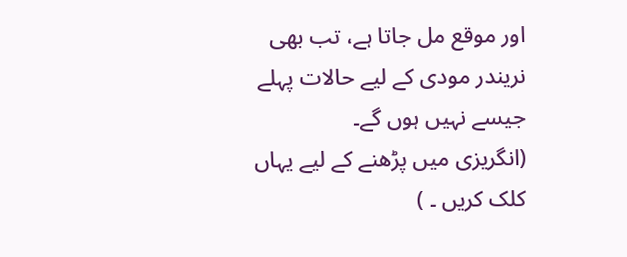اور موقع مل جاتا ہے، تب بھی نریندر مودی کے لیے حالات پہلے جیسے نہیں ہوں گے۔
(انگریزی میں پڑھنے کے لیے یہاں کلک کریں ۔ )